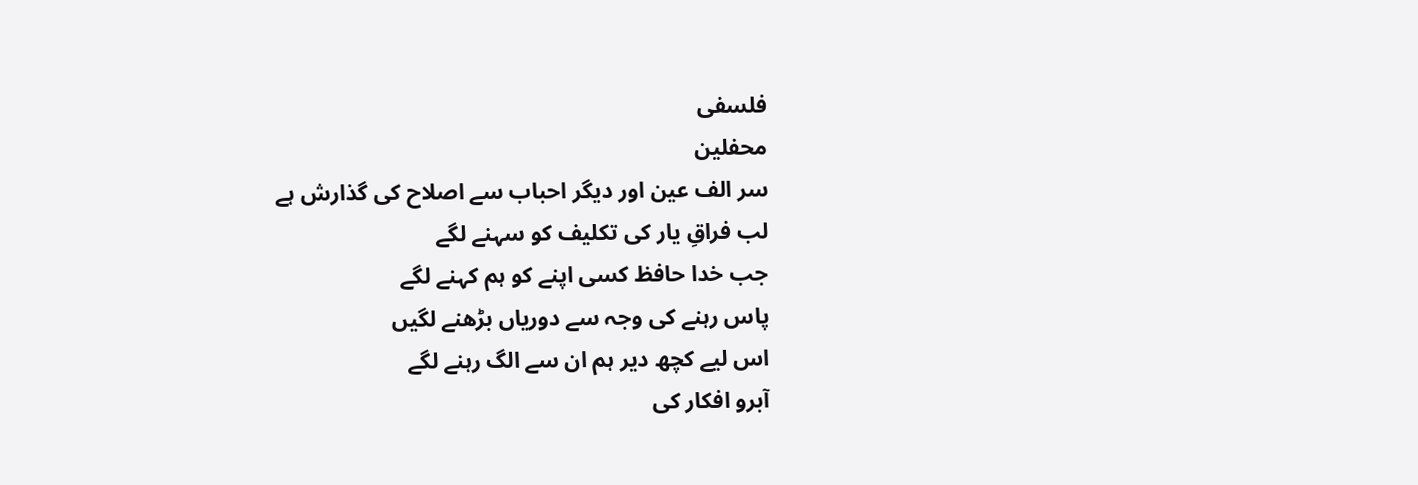فلسفی
محفلین
سر الف عین اور دیگر احباب سے اصلاح کی گذارش ہے
لب فراقِ یار کی تکلیف کو سہنے لگے
جب خدا حافظ کسی اپنے کو ہم کہنے لگے
پاس رہنے کی وجہ سے دوریاں بڑھنے لگیں
اس لیے کچھ دیر ہم ان سے الگ رہنے لگے
آبرو افکار کی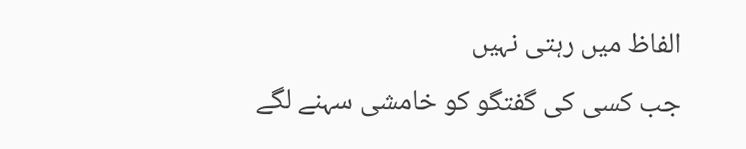الفاظ میں رہتی نہیں
جب کسی کی گفتگو کو خامشی سہنے لگے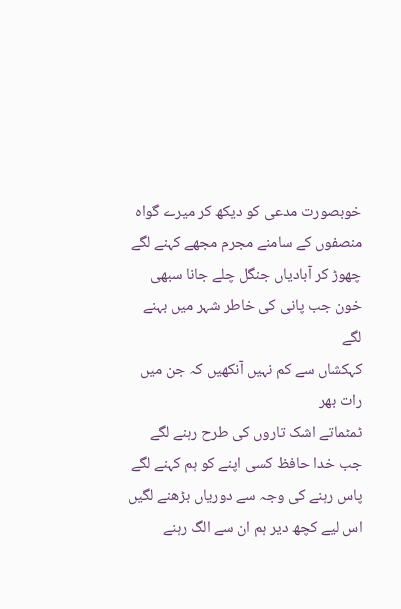خوبصورت مدعی کو دیکھ کر میرے گواہ
منصفوں کے سامنے مجرم مجھے کہنے لگے
چھوڑ کر آبادیاں جنگل چلے جانا سبھی
خون جب پانی کی خاطر شہر میں بہنے لگے
کہکشاں سے کم نہیں آنکھیں کہ جن میں رات بھر
ٹمٹماتے اشک تاروں کی طرح رہنے لگے
جب خدا حافظ کسی اپنے کو ہم کہنے لگے
پاس رہنے کی وجہ سے دوریاں بڑھنے لگیں
اس لیے کچھ دیر ہم ان سے الگ رہنے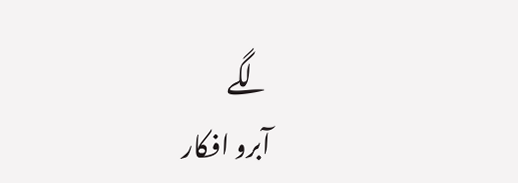لگے
آبرو افکار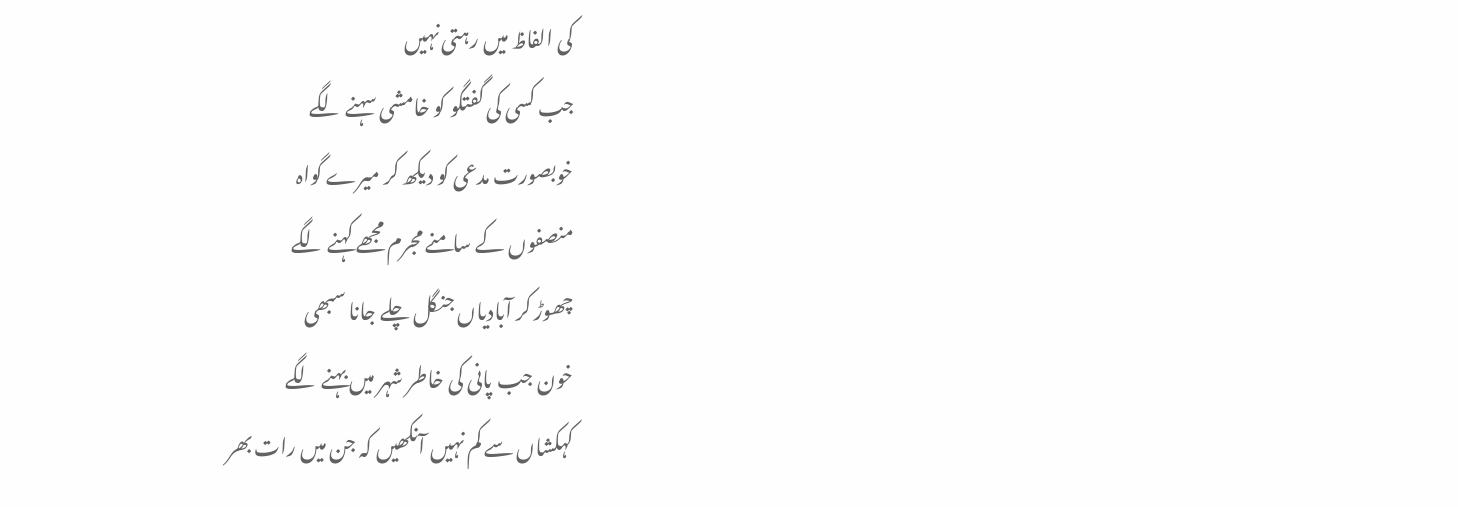کی الفاظ میں رہتی نہیں
جب کسی کی گفتگو کو خامشی سہنے لگے
خوبصورت مدعی کو دیکھ کر میرے گواہ
منصفوں کے سامنے مجرم مجھے کہنے لگے
چھوڑ کر آبادیاں جنگل چلے جانا سبھی
خون جب پانی کی خاطر شہر میں بہنے لگے
کہکشاں سے کم نہیں آنکھیں کہ جن میں رات بھر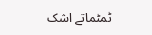ٹمٹماتے اشک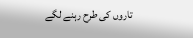تاروں کی طرح رہنے لگے